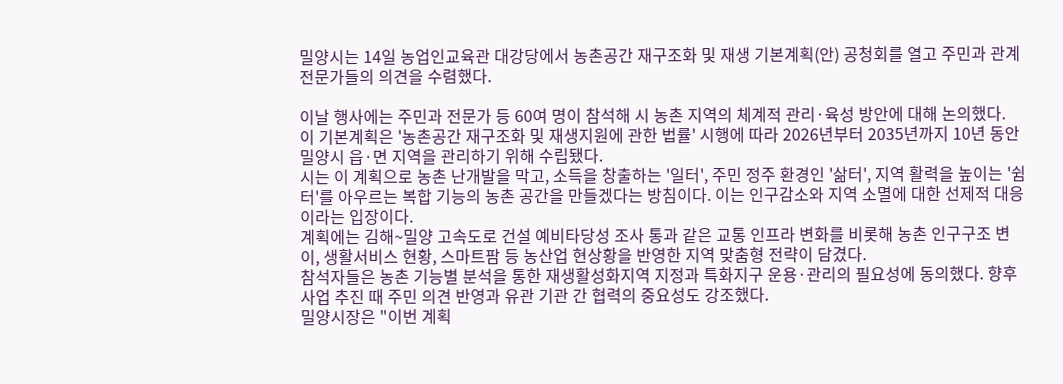밀양시는 14일 농업인교육관 대강당에서 농촌공간 재구조화 및 재생 기본계획(안) 공청회를 열고 주민과 관계 전문가들의 의견을 수렴했다.

이날 행사에는 주민과 전문가 등 60여 명이 참석해 시 농촌 지역의 체계적 관리·육성 방안에 대해 논의했다.
이 기본계획은 '농촌공간 재구조화 및 재생지원에 관한 법률' 시행에 따라 2026년부터 2035년까지 10년 동안 밀양시 읍·면 지역을 관리하기 위해 수립됐다.
시는 이 계획으로 농촌 난개발을 막고, 소득을 창출하는 '일터', 주민 정주 환경인 '삶터', 지역 활력을 높이는 '쉼터'를 아우르는 복합 기능의 농촌 공간을 만들겠다는 방침이다. 이는 인구감소와 지역 소멸에 대한 선제적 대응이라는 입장이다.
계획에는 김해~밀양 고속도로 건설 예비타당성 조사 통과 같은 교통 인프라 변화를 비롯해 농촌 인구구조 변이, 생활서비스 현황, 스마트팜 등 농산업 현상황을 반영한 지역 맞춤형 전략이 담겼다.
참석자들은 농촌 기능별 분석을 통한 재생활성화지역 지정과 특화지구 운용·관리의 필요성에 동의했다. 향후 사업 추진 때 주민 의견 반영과 유관 기관 간 협력의 중요성도 강조했다.
밀양시장은 "이번 계획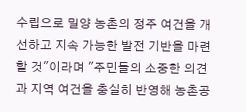수립으로 밀양 농촌의 정주 여건을 개선하고 지속 가능한 발전 기반을 마련할 것"이라며 "주민들의 소중한 의견과 지역 여건을 충실히 반영해 농촌공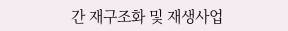간 재구조화 및 재생사업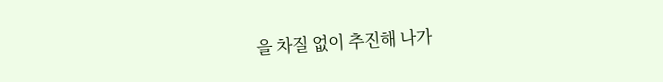을 차질 없이 추진해 나가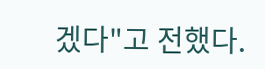겠다"고 전했다.